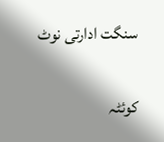سنگت ادارتی نوٹ

کوئٹہ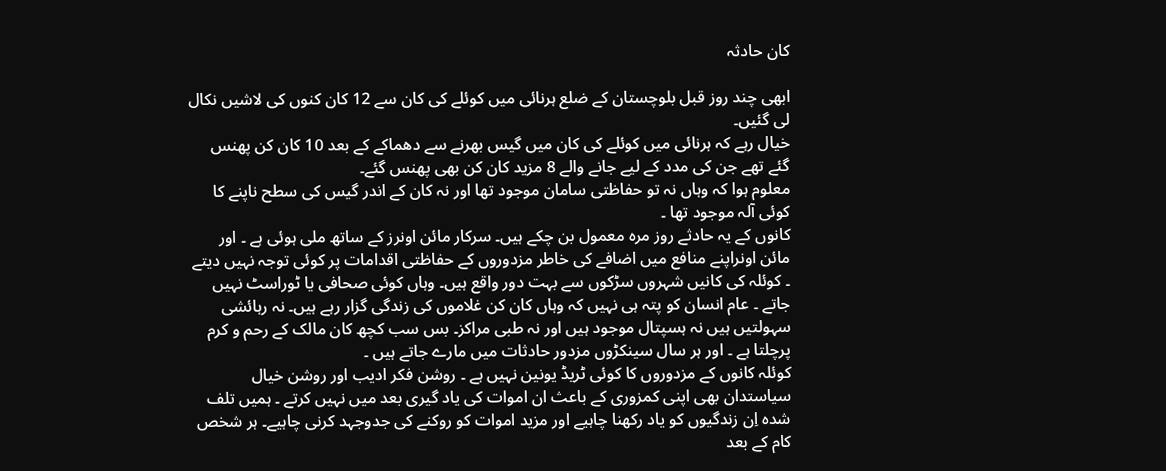کان حادثہ

ابھی چند روز قبل بلوچستان کے ضلع ہرنائی میں کوئلے کی کان سے 12 کان کنوں کی لاشیں نکال لی گئیں۔
خیال رہے کہ ہرنائی میں کوئلے کی کان میں گیس بھرنے سے دھماکے کے بعد 10 کان کن پھنس گئے تھے جن کی مدد کے لیے جانے والے 8 مزید کان کن بھی پھنس گئے۔
معلوم ہوا کہ وہاں نہ تو حفاظتی سامان موجود تھا اور نہ کان کے اندر گیس کی سطح ناپنے کا کوئی آلہ موجود تھا ۔
کانوں کے یہ حادثے روز مرہ معمول بن چکے ہیں۔ سرکار مائن اونرز کے ساتھ ملی ہوئی ہے ۔ اور مائن اونراپنے منافع میں اضافے کی خاطر مزدوروں کے حفاظتی اقدامات پر کوئی توجہ نہیں دیتے ۔ کوئلہ کی کانیں شہروں سڑکوں سے بہت دور واقع ہیں۔ وہاں کوئی صحافی یا ٹوراسٹ نہیں جاتے ۔ عام انسان کو پتہ ہی نہیں کہ وہاں کان کن غلاموں کی زندگی گزار رہے ہیں۔ نہ رہائشی سہولتیں ہیں نہ ہسپتال موجود ہیں اور نہ طبی مراکز۔ بس سب کچھ کان مالک کے رحم و کرم پرچلتا ہے ۔ اور ہر سال سینکڑوں مزدور حادثات میں مارے جاتے ہیں ۔
کوئلہ کانوں کے مزدوروں کا کوئی ٹریڈ یونین نہیں ہے ۔ روشن فکر ادیب اور روشن خیال سیاستدان بھی اپنی کمزوری کے باعث ان اموات کی یاد گیری بعد میں نہیں کرتے ۔ ہمیں تلف شدہ اِن زندگیوں کو یاد رکھنا چاہیے اور مزید اموات کو روکنے کی جدوجہد کرنی چاہیے۔ ہر شخص کام کے بعد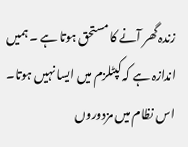زندہ گھر آنے کا مستحق ہوتا ہے ۔ ہمیں اندازہ ہے کہ کپٹلزم میں ایسا نہیں ہوتا۔ اس نظام میں مزدوروں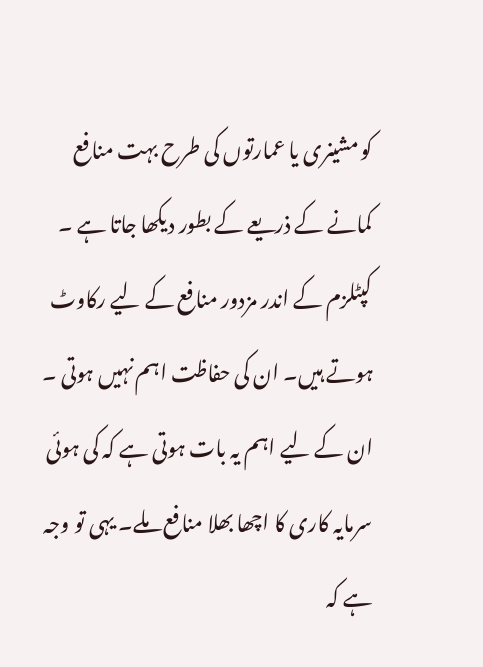کو مشینری یا عمارتوں کی طرح بہت منافع کمانے کے ذریعے کے بطور دیکھا جاتا ہے ۔ کپٹلزم کے اندر مزدور منافع کے لیے رکاوٹ ہوتے ہیں۔ ان کی حفاظت اہم نہیں ہوتی ۔ ان کے لیے اہم یہ بات ہوتی ہے کہ کی ہوئی سرمایہ کاری کا اچھا بھلا منافع ملے۔ یہی تو وجہ ہے کہ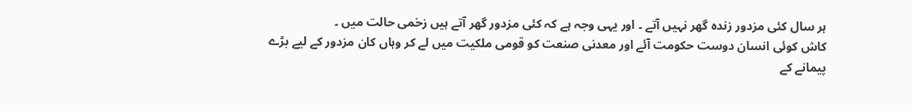ہر سال کئی مزدور زندہ گھر نہیں آتے ۔ اور یہی وجہ ہے کہ کئی مزدور گھر آتے ہیں زخمی حالت میں ۔
کاش کوئی انسان دوست حکومت آئے اور معدنی صنعت کو قومی ملکیت میں لے کر وہاں کان مزدور کے لیے بڑے پیمانے کے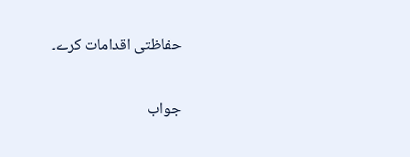حفاظتی اقدامات کرے۔

جواب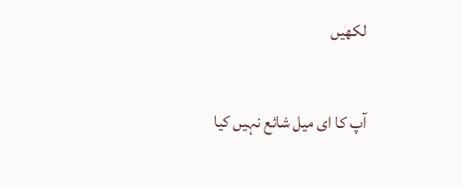لکھیں

آپ کا ای میل شائع نہیں کیا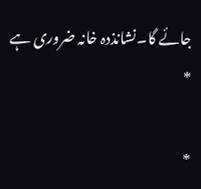جائے گا۔نشانذدہ خانہ ضروری ہے *

*